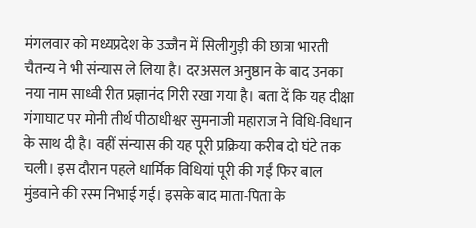मंगलवार को मध्यप्रदेश के उज्जैन में सिलीगुड़ी की छात्रा भारती चैतन्य ने भी संन्यास ले लिया है। दरअसल अनुष्ठान के बाद उनका नया नाम साध्वी रीत प्रज्ञानंद गिरी रखा गया है। बता दें कि यह दीक्षा गंगाघाट पर मोनी तीर्थ पीठाधीश्वर सुमनाजी महाराज ने विधि-विधान के साथ दी है। वहीं संन्यास की यह पूरी प्रक्रिया करीब दो घंटे तक चली। इस दौरान पहले धार्मिक विधियां पूरी की गईं फिर बाल मुंडवाने की रस्म निभाई गई। इसके बाद माता-पिता के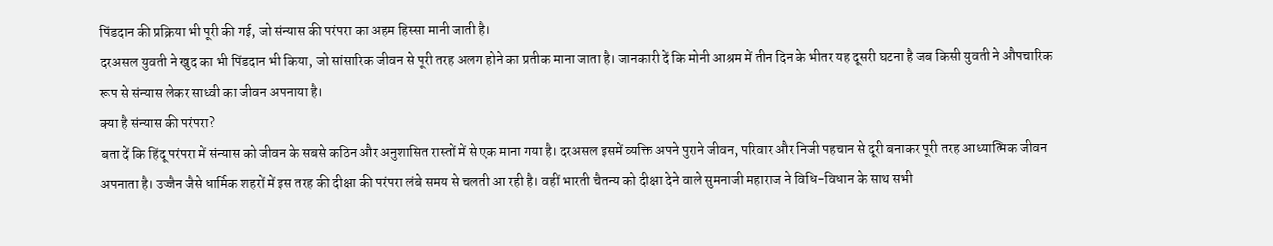पिंडदान की प्रक्रिया भी पूरी की गई, जो संन्यास की परंपरा का अहम हिस्सा मानी जाती है।
दरअसल युवती ने खुद का भी पिंडदान भी किया, जो सांसारिक जीवन से पूरी तरह अलग होने का प्रतीक माना जाता है। जानकारी दें कि मोनी आश्रम में तीन दिन के भीतर यह दूसरी घटना है जब किसी युवती ने औपचारिक रूप से संन्यास लेकर साध्वी का जीवन अपनाया है।
क्या है संन्यास की परंपरा?
बता दें कि हिंदू परंपरा में संन्यास को जीवन के सबसे कठिन और अनुशासित रास्तों में से एक माना गया है। दरअसल इसमें व्यक्ति अपने पुराने जीवन, परिवार और निजी पहचान से दूरी बनाकर पूरी तरह आध्यात्मिक जीवन अपनाता है। उज्जैन जैसे धार्मिक शहरों में इस तरह की दीक्षा की परंपरा लंबे समय से चलती आ रही है। वहीं भारती चैतन्य को दीक्षा देने वाले सुमनाजी महाराज ने विधि-विधान के साथ सभी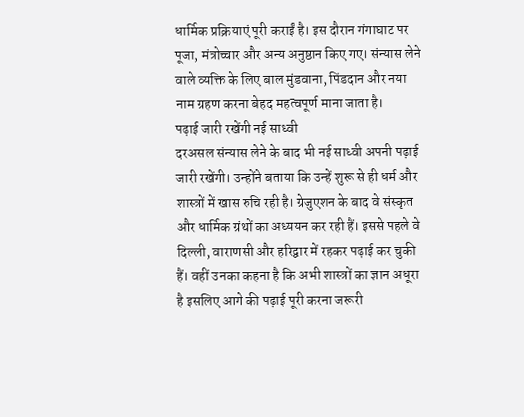धार्मिक प्रक्रियाएं पूरी कराईं है। इस दौरान गंगाघाट पर पूजा, मंत्रोच्चार और अन्य अनुष्ठान किए गए। संन्यास लेने वाले व्यक्ति के लिए बाल मुंडवाना, पिंडदान और नया नाम ग्रहण करना बेहद महत्वपूर्ण माना जाता है।
पढ़ाई जारी रखेंगी नई साध्वी
दरअसल संन्यास लेने के बाद भी नई साध्वी अपनी पढ़ाई जारी रखेंगी। उन्होंने बताया कि उन्हें शुरू से ही धर्म और शास्त्रों में खास रुचि रही है। ग्रेजुएशन के बाद वे संस्कृत और धार्मिक ग्रंथों का अध्ययन कर रही हैं। इससे पहले वे दिल्ली, वाराणसी और हरिद्वार में रहकर पढ़ाई कर चुकी हैं। वहीं उनका कहना है कि अभी शास्त्रों का ज्ञान अधूरा है इसलिए आगे की पढ़ाई पूरी करना जरूरी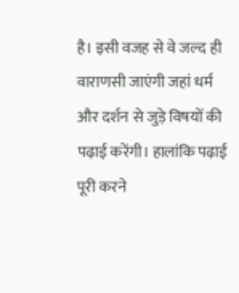है। इसी वजह से वे जल्द ही वाराणसी जाएंगी जहां धर्म और दर्शन से जुड़े विषयों की पढ़ाई करेंगी। हालांकि पढ़ाई पूरी करने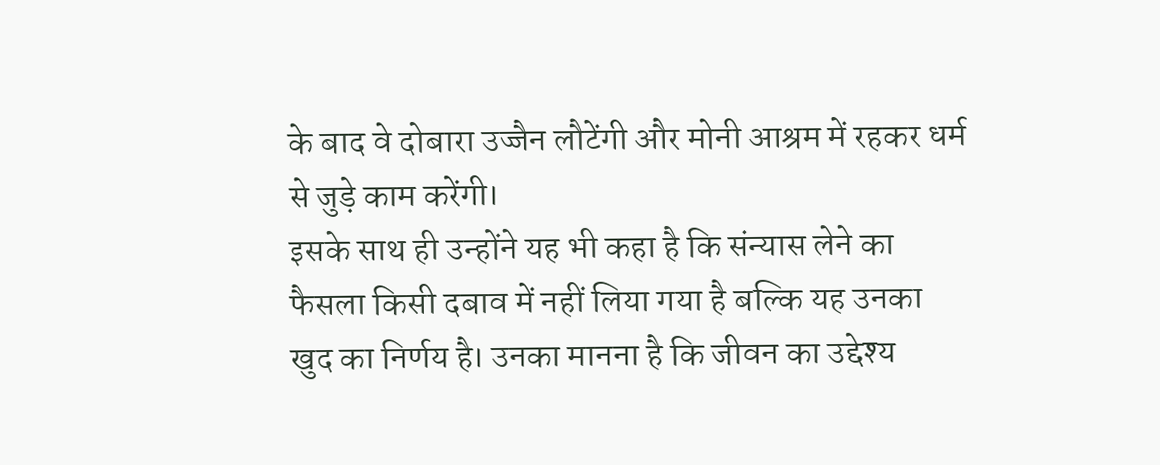के बाद वे दोबारा उज्जैन लौटेंगी और मोनी आश्रम में रहकर धर्म से जुड़े काम करेंगी।
इसके साथ ही उन्होंने यह भी कहा है कि संन्यास लेने का फैसला किसी दबाव में नहीं लिया गया है बल्कि यह उनका खुद का निर्णय है। उनका मानना है कि जीवन का उद्देश्य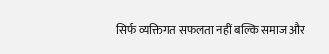सिर्फ व्यक्तिगत सफलता नहीं बल्कि समाज और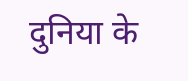दुनिया के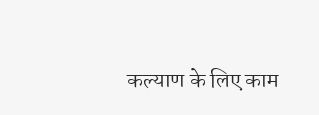कल्याण के लिए काम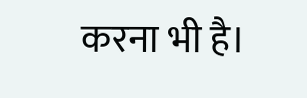करना भी है।